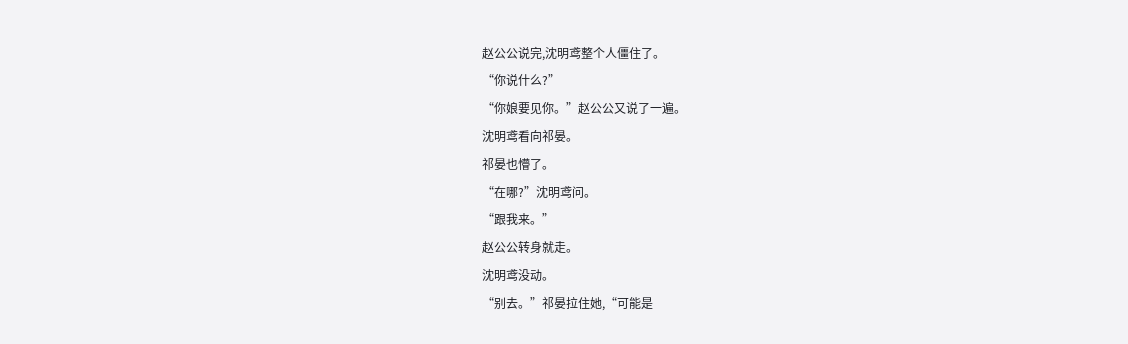赵公公说完,沈明鸢整个人僵住了。
“你说什么?”
“你娘要见你。”赵公公又说了一遍。
沈明鸢看向祁晏。
祁晏也懵了。
“在哪?”沈明鸢问。
“跟我来。”
赵公公转身就走。
沈明鸢没动。
“别去。”祁晏拉住她,“可能是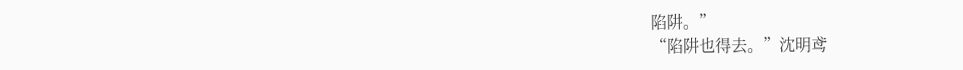陷阱。”
“陷阱也得去。”沈明鸢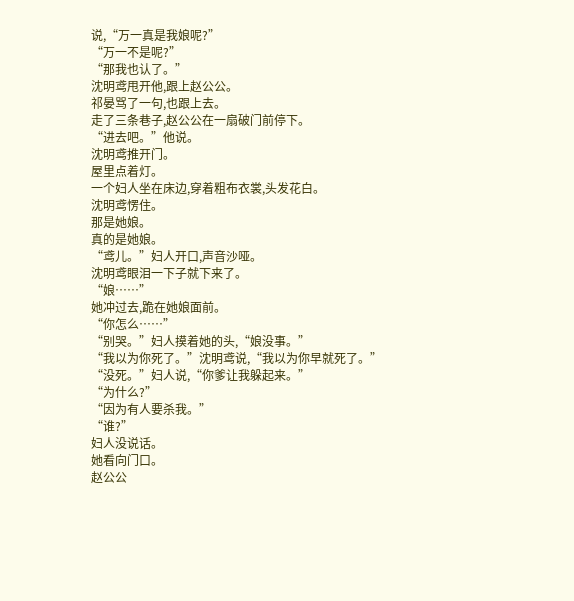说,“万一真是我娘呢?”
“万一不是呢?”
“那我也认了。”
沈明鸢甩开他,跟上赵公公。
祁晏骂了一句,也跟上去。
走了三条巷子,赵公公在一扇破门前停下。
“进去吧。”他说。
沈明鸢推开门。
屋里点着灯。
一个妇人坐在床边,穿着粗布衣裳,头发花白。
沈明鸢愣住。
那是她娘。
真的是她娘。
“鸢儿。”妇人开口,声音沙哑。
沈明鸢眼泪一下子就下来了。
“娘……”
她冲过去,跪在她娘面前。
“你怎么……”
“别哭。”妇人摸着她的头,“娘没事。”
“我以为你死了。”沈明鸢说,“我以为你早就死了。”
“没死。”妇人说,“你爹让我躲起来。”
“为什么?”
“因为有人要杀我。”
“谁?”
妇人没说话。
她看向门口。
赵公公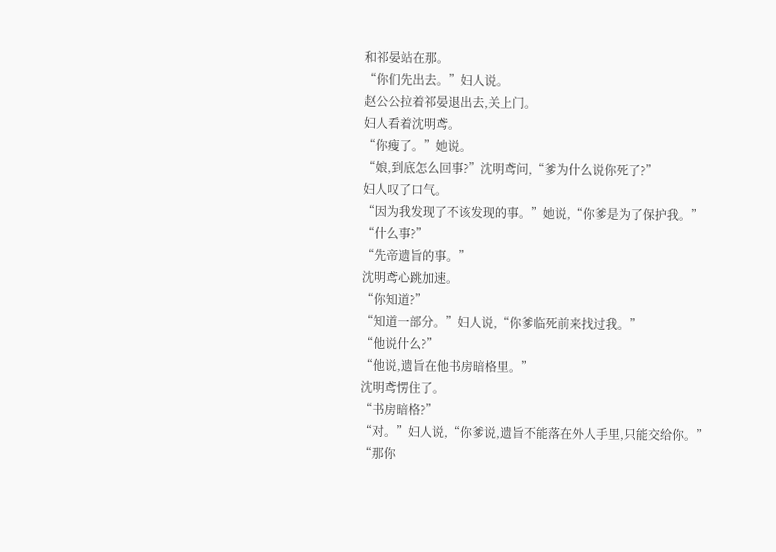和祁晏站在那。
“你们先出去。”妇人说。
赵公公拉着祁晏退出去,关上门。
妇人看着沈明鸢。
“你瘦了。”她说。
“娘,到底怎么回事?”沈明鸢问,“爹为什么说你死了?”
妇人叹了口气。
“因为我发现了不该发现的事。”她说,“你爹是为了保护我。”
“什么事?”
“先帝遗旨的事。”
沈明鸢心跳加速。
“你知道?”
“知道一部分。”妇人说,“你爹临死前来找过我。”
“他说什么?”
“他说,遗旨在他书房暗格里。”
沈明鸢愣住了。
“书房暗格?”
“对。”妇人说,“你爹说,遗旨不能落在外人手里,只能交给你。”
“那你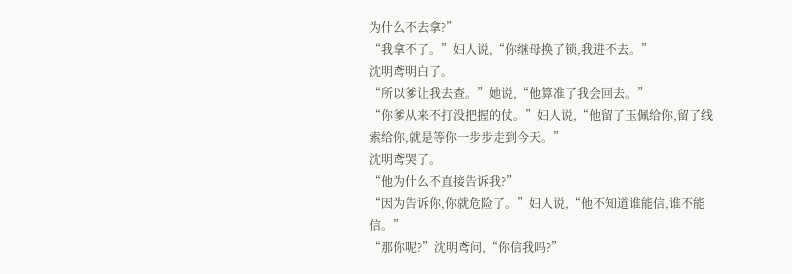为什么不去拿?”
“我拿不了。”妇人说,“你继母换了锁,我进不去。”
沈明鸢明白了。
“所以爹让我去查。”她说,“他算准了我会回去。”
“你爹从来不打没把握的仗。”妇人说,“他留了玉佩给你,留了线索给你,就是等你一步步走到今天。”
沈明鸢哭了。
“他为什么不直接告诉我?”
“因为告诉你,你就危险了。”妇人说,“他不知道谁能信,谁不能信。”
“那你呢?”沈明鸢问,“你信我吗?”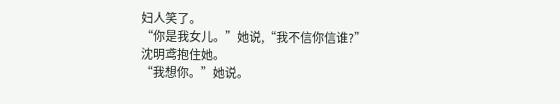妇人笑了。
“你是我女儿。”她说,“我不信你信谁?”
沈明鸢抱住她。
“我想你。”她说。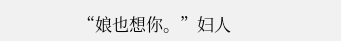“娘也想你。”妇人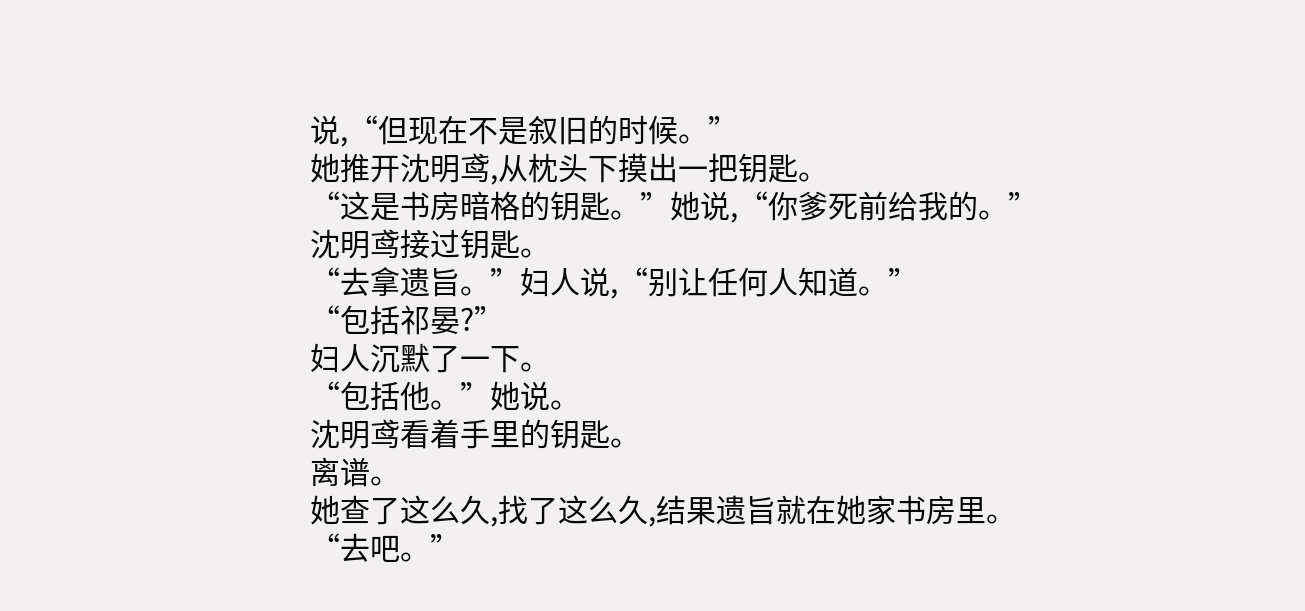说,“但现在不是叙旧的时候。”
她推开沈明鸢,从枕头下摸出一把钥匙。
“这是书房暗格的钥匙。”她说,“你爹死前给我的。”
沈明鸢接过钥匙。
“去拿遗旨。”妇人说,“别让任何人知道。”
“包括祁晏?”
妇人沉默了一下。
“包括他。”她说。
沈明鸢看着手里的钥匙。
离谱。
她查了这么久,找了这么久,结果遗旨就在她家书房里。
“去吧。”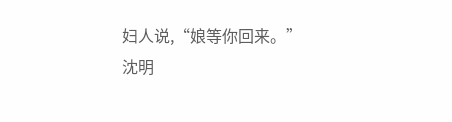妇人说,“娘等你回来。”
沈明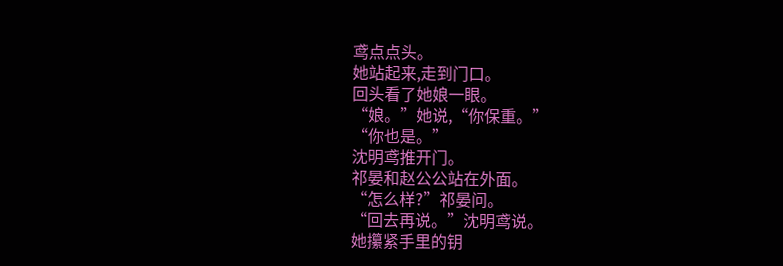鸢点点头。
她站起来,走到门口。
回头看了她娘一眼。
“娘。”她说,“你保重。”
“你也是。”
沈明鸢推开门。
祁晏和赵公公站在外面。
“怎么样?”祁晏问。
“回去再说。”沈明鸢说。
她攥紧手里的钥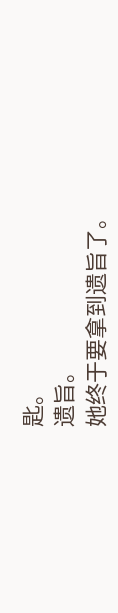匙。
遗旨。
她终于要拿到遗旨了。